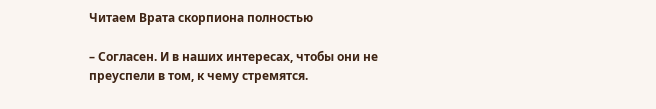Читаем Врата скорпиона полностью

– Согласен. И в наших интересах, чтобы они не преуспели в том, к чему стремятся.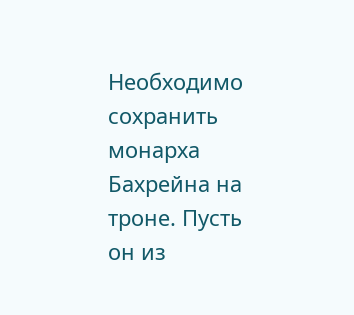Необходимо сохранить монарха Бахрейна на троне. Пусть он из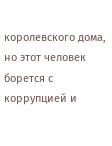королевского дома, но этот человек борется с коррупцией и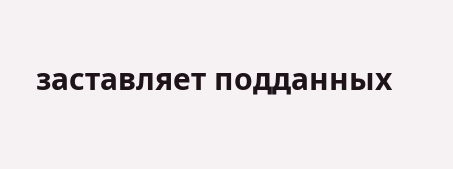заставляет подданных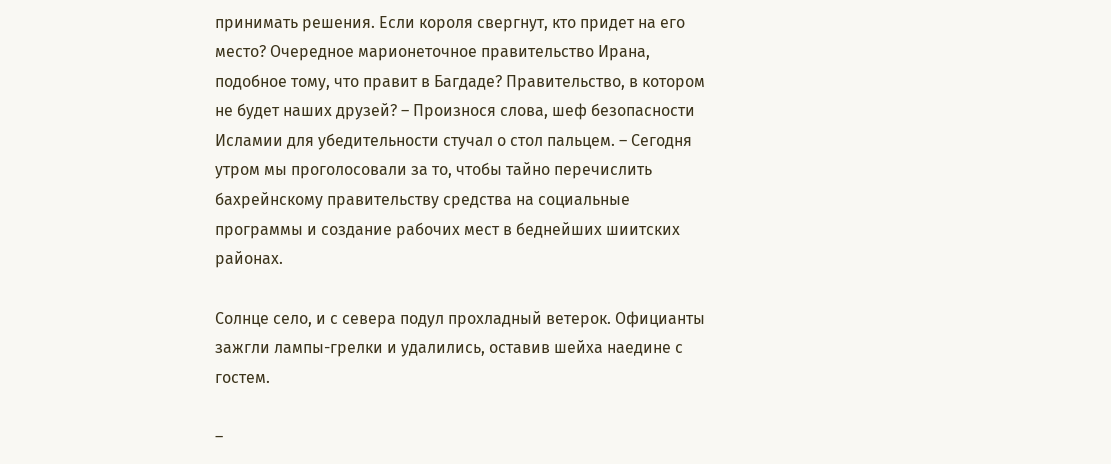принимать решения. Если короля свергнут, кто придет на его место? Очередное марионеточное правительство Ирана, подобное тому, что правит в Багдаде? Правительство, в котором не будет наших друзей? – Произнося слова, шеф безопасности Исламии для убедительности стучал о стол пальцем. – Сегодня утром мы проголосовали за то, чтобы тайно перечислить бахрейнскому правительству средства на социальные программы и создание рабочих мест в беднейших шиитских районах.

Солнце село, и с севера подул прохладный ветерок. Официанты зажгли лампы-грелки и удалились, оставив шейха наедине с гостем.

–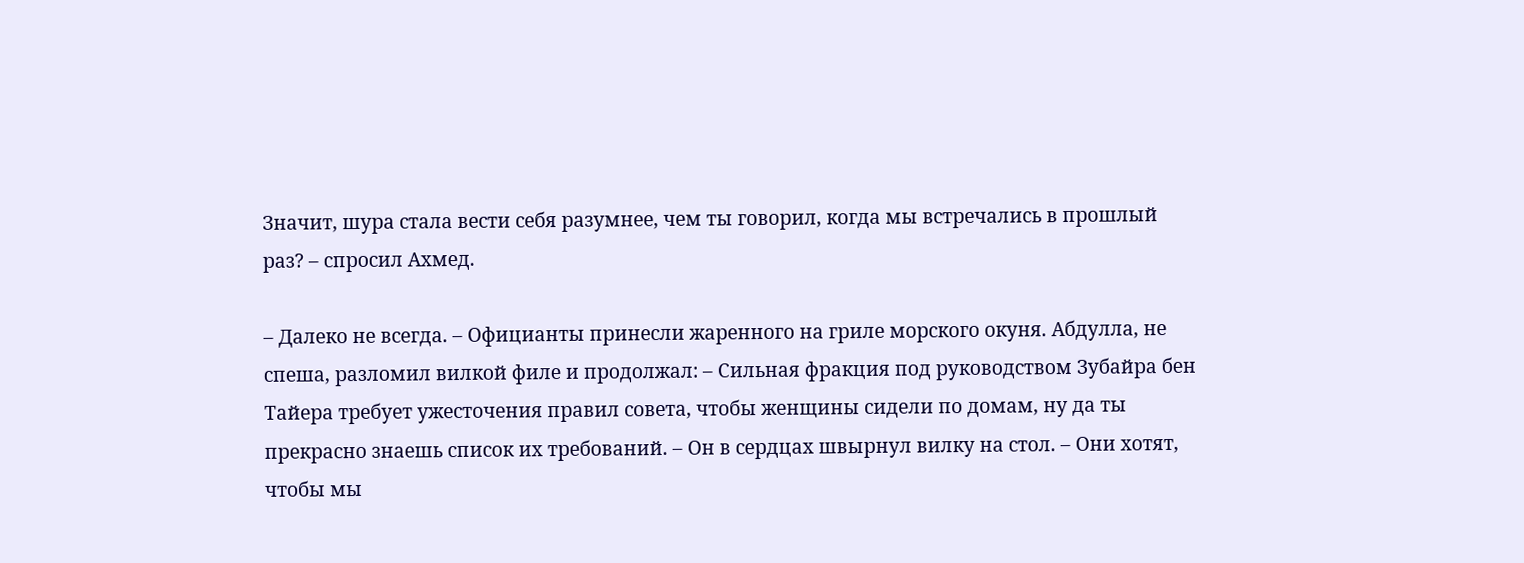Значит, шура стала вести себя разумнее, чем ты говорил, когда мы встречались в прошлый раз? – спросил Ахмед.

– Далеко не всегда. – Официанты принесли жаренного на гриле морского окуня. Абдулла, не спеша, разломил вилкой филе и продолжал: – Сильная фракция под руководством Зубайра бен Тайера требует ужесточения правил совета, чтобы женщины сидели по домам, ну да ты прекрасно знаешь список их требований. – Он в сердцах швырнул вилку на стол. – Они хотят, чтобы мы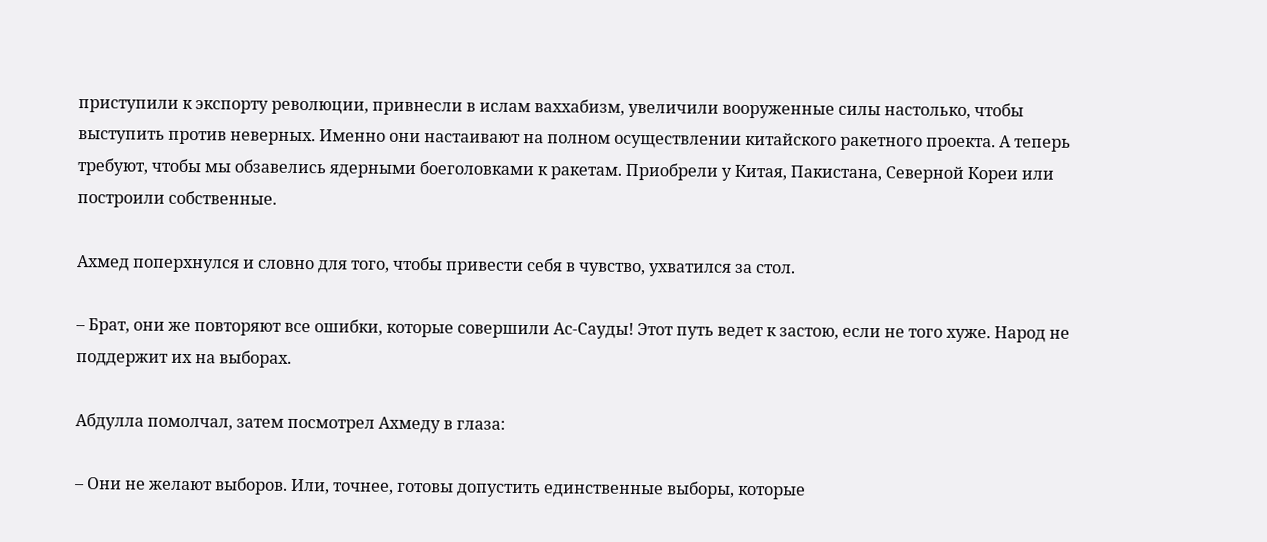приступили к экспорту революции, привнесли в ислам ваххабизм, увеличили вооруженные силы настолько, чтобы выступить против неверных. Именно они настаивают на полном осуществлении китайского ракетного проекта. А теперь требуют, чтобы мы обзавелись ядерными боеголовками к ракетам. Приобрели у Китая, Пакистана, Северной Кореи или построили собственные.

Ахмед поперхнулся и словно для того, чтобы привести себя в чувство, ухватился за стол.

– Брат, они же повторяют все ошибки, которые совершили Ас-Сауды! Этот путь ведет к застою, если не того хуже. Народ не поддержит их на выборах.

Абдулла помолчал, затем посмотрел Ахмеду в глаза:

– Они не желают выборов. Или, точнее, готовы допустить единственные выборы, которые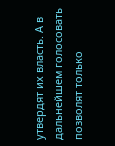утвердят их власть. А в дальнейшем голосовать позволят только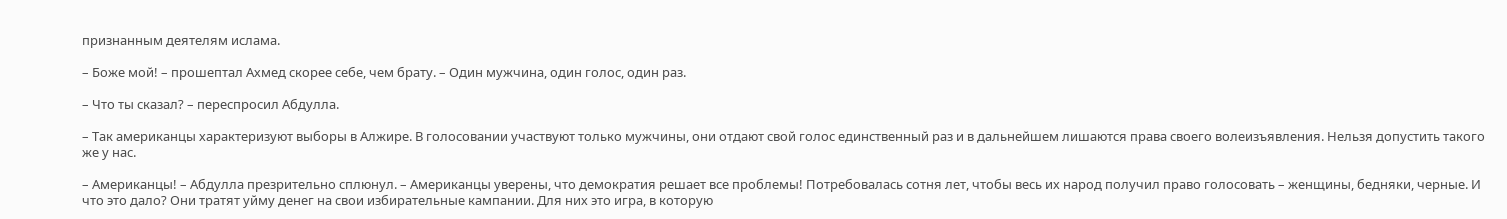признанным деятелям ислама.

– Боже мой! – прошептал Ахмед скорее себе, чем брату. – Один мужчина, один голос, один раз.

– Что ты сказал? – переспросил Абдулла.

– Так американцы характеризуют выборы в Алжире. В голосовании участвуют только мужчины, они отдают свой голос единственный раз и в дальнейшем лишаются права своего волеизъявления. Нельзя допустить такого же у нас.

– Американцы! – Абдулла презрительно сплюнул. – Американцы уверены, что демократия решает все проблемы! Потребовалась сотня лет, чтобы весь их народ получил право голосовать – женщины, бедняки, черные. И что это дало? Они тратят уйму денег на свои избирательные кампании. Для них это игра, в которую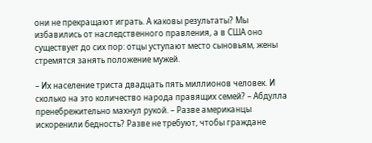они не прекращают играть. А каковы результаты? Мы избавились от наследственного правления, а в США оно существует до сих пор: отцы уступают место сыновьям, жены стремятся занять положение мужей.

– Их население триста двадцать пять миллионов человек. И сколько на это количество народа правящих семей? – Абдулла пренебрежительно махнул рукой. – Разве американцы искоренили бедность? Разве не требуют, чтобы граждане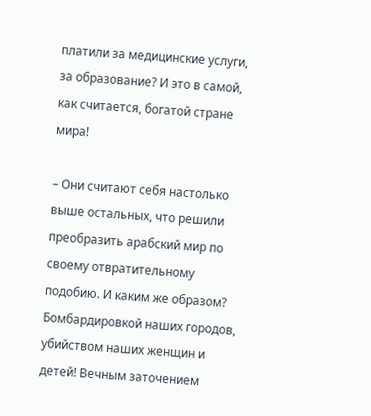платили за медицинские услуги, за образование? И это в самой, как считается, богатой стране мира!

– Они считают себя настолько выше остальных, что решили преобразить арабский мир по своему отвратительному подобию. И каким же образом? Бомбардировкой наших городов, убийством наших женщин и детей! Вечным заточением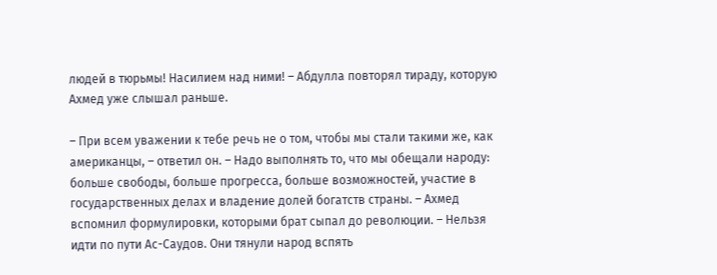людей в тюрьмы! Насилием над ними! – Абдулла повторял тираду, которую Ахмед уже слышал раньше.

– При всем уважении к тебе речь не о том, чтобы мы стали такими же, как американцы, – ответил он. – Надо выполнять то, что мы обещали народу: больше свободы, больше прогресса, больше возможностей, участие в государственных делах и владение долей богатств страны. – Ахмед вспомнил формулировки, которыми брат сыпал до революции. – Нельзя идти по пути Ас-Саудов. Они тянули народ вспять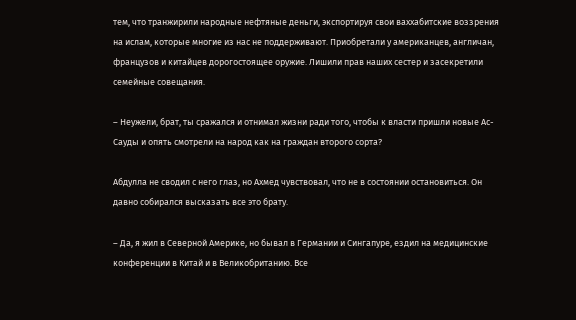тем, что транжирили народные нефтяные деньги, экспортируя свои ваххабитские воззрения на ислам, которые многие из нас не поддерживают. Приобретали у американцев, англичан, французов и китайцев дорогостоящее оружие. Лишили прав наших сестер и засекретили семейные совещания.

– Неужели, брат, ты сражался и отнимал жизни ради того, чтобы к власти пришли новые Ас-Сауды и опять смотрели на народ как на граждан второго сорта?

Абдулла не сводил с него глаз, но Ахмед чувствовал, что не в состоянии остановиться. Он давно собирался высказать все это брату.

– Да, я жил в Северной Америке, но бывал в Германии и Сингапуре, ездил на медицинские конференции в Китай и в Великобританию. Все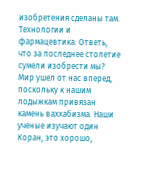изобретения сделаны там. Технологии и фармацевтика. Ответь, что за последнее столетие сумели изобрести мы? Мир ушел от нас вперед, поскольку к нашим лодыжкам привязан камень ваххабизма. Наши ученые изучают один Коран, это хорошо,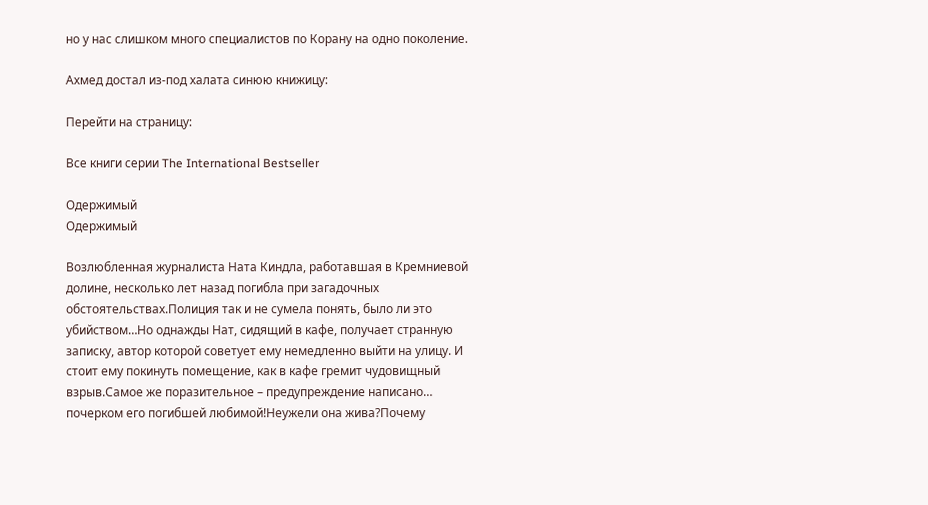но у нас слишком много специалистов по Корану на одно поколение.

Ахмед достал из-под халата синюю книжицу:

Перейти на страницу:

Все книги серии The International Bestseller

Одержимый
Одержимый

Возлюбленная журналиста Ната Киндла, работавшая в Кремниевой долине, несколько лет назад погибла при загадочных обстоятельствах.Полиция так и не сумела понять, было ли это убийством…Но однажды Нат, сидящий в кафе, получает странную записку, автор которой советует ему немедленно выйти на улицу. И стоит ему покинуть помещение, как в кафе гремит чудовищный взрыв.Самое же поразительное – предупреждение написано… почерком его погибшей любимой!Неужели она жива?Почему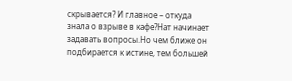скрывается? И главное – откуда знала о взрыве в кафе?Нат начинает задавать вопросы.Но чем ближе он подбирается к истине, тем большей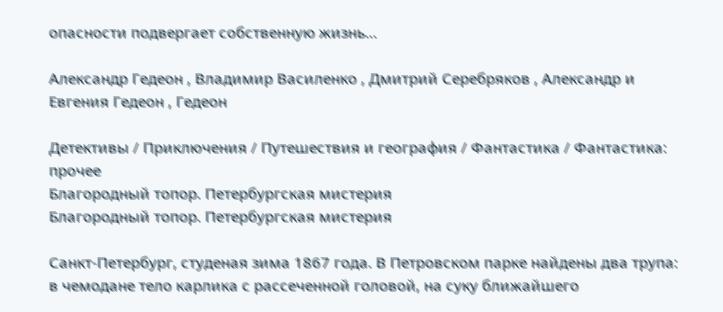опасности подвергает собственную жизнь…

Александр Гедеон , Владимир Василенко , Дмитрий Серебряков , Александр и Евгения Гедеон , Гедеон

Детективы / Приключения / Путешествия и география / Фантастика / Фантастика: прочее
Благородный топор. Петербургская мистерия
Благородный топор. Петербургская мистерия

Санкт-Петербург, студеная зима 1867 года. В Петровском парке найдены два трупа: в чемодане тело карлика с рассеченной головой, на суку ближайшего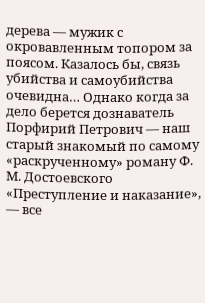дерева — мужик с окровавленным топором за поясом. Казалось бы, связь убийства и самоубийства очевидна… Однако когда за дело берется дознаватель Порфирий Петрович — наш старый знакомый по самому «раскрученному» роману Ф. М. Достоевского «Преступление и наказание», — все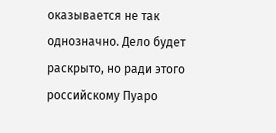оказывается не так однозначно. Дело будет раскрыто, но ради этого российскому Пуаро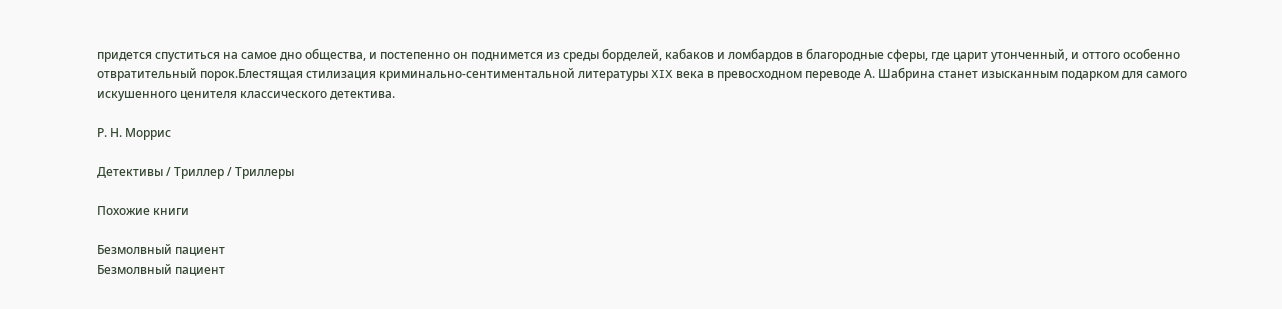придется спуститься на самое дно общества, и постепенно он поднимется из среды борделей, кабаков и ломбардов в благородные сферы, где царит утонченный, и оттого особенно отвратительный порок.Блестящая стилизация криминально-сентиментальной литературы XIX века в превосходном переводе А. Шабрина станет изысканным подарком для самого искушенного ценителя классического детектива.

Р. Н. Моррис

Детективы / Триллер / Триллеры

Похожие книги

Безмолвный пациент
Безмолвный пациент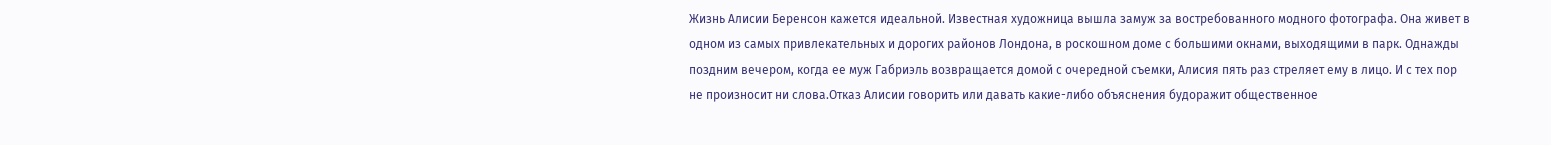Жизнь Алисии Беренсон кажется идеальной. Известная художница вышла замуж за востребованного модного фотографа. Она живет в одном из самых привлекательных и дорогих районов Лондона, в роскошном доме с большими окнами, выходящими в парк. Однажды поздним вечером, когда ее муж Габриэль возвращается домой с очередной съемки, Алисия пять раз стреляет ему в лицо. И с тех пор не произносит ни слова.Отказ Алисии говорить или давать какие-либо объяснения будоражит общественное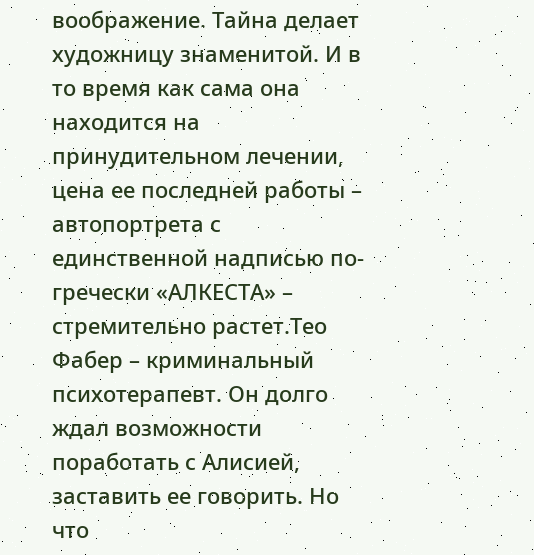воображение. Тайна делает художницу знаменитой. И в то время как сама она находится на принудительном лечении, цена ее последней работы – автопортрета с единственной надписью по-гречески «АЛКЕСТА» – стремительно растет.Тео Фабер – криминальный психотерапевт. Он долго ждал возможности поработать с Алисией, заставить ее говорить. Но что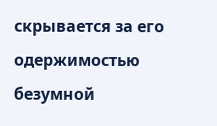скрывается за его одержимостью безумной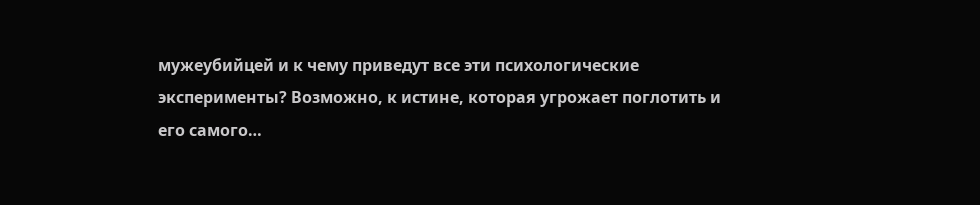мужеубийцей и к чему приведут все эти психологические эксперименты? Возможно, к истине, которая угрожает поглотить и его самого…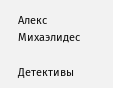Алекс Михаэлидес

Детективы